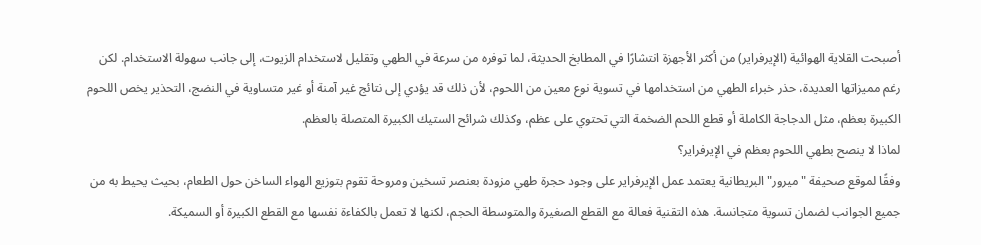أصبحت القلاية الهوائية (الإيرفراير) من أكثر الأجهزة انتشارًا في المطابخ الحديثة، لما توفره من سرعة في الطهي وتقليل لاستخدام الزيوت، إلى جانب سهولة الاستخدام. لكن رغم مميزاتها العديدة، حذر خبراء الطهي من استخدامها في تسوية نوع معين من اللحوم، لأن ذلك قد يؤدي إلى نتائج غير آمنة أو غير متساوية في النضج، التحذير يخص اللحوم الكبيرة بعظم، مثل الدجاجة الكاملة أو قطع اللحم الضخمة التي تحتوي على عظم، وكذلك شرائح الستيك الكبيرة المتصلة بالعظم.
لماذا لا ينصح بطهي اللحوم بعظم في الإيرفراير؟
وفقًا لموقع صحيفة "ميرور" البريطانية يعتمد عمل الإيرفراير على وجود حجرة طهي مزودة بعنصر تسخين ومروحة تقوم بتوزيع الهواء الساخن حول الطعام، بحيث يحيط به من جميع الجوانب لضمان تسوية متجانسة. هذه التقنية فعالة مع القطع الصغيرة والمتوسطة الحجم، لكنها لا تعمل بالكفاءة نفسها مع القطع الكبيرة أو السميكة.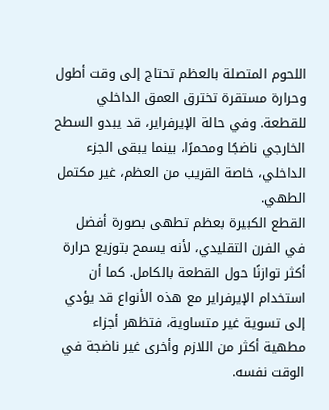اللحوم المتصلة بالعظم تحتاج إلى وقت أطول وحرارة مستقرة تخترق العمق الداخلي للقطعة. وفي حالة الإيرفراير، قد يبدو السطح الخارجي ناضجًا ومحمرًا، بينما يبقى الجزء الداخلي، خاصة القريب من العظم، غير مكتمل الطهي.
القطع الكبيرة بعظم تطهى بصورة أفضل في الفرن التقليدي، لأنه يسمح بتوزيع حرارة أكثر توازنًا حول القطعة بالكامل. كما أن استخدام الإيرفراير مع هذه الأنواع قد يؤدي إلى تسوية غير متساوية، فتظهر أجزاء مطهية أكثر من اللازم وأخرى غير ناضجة في الوقت نفسه.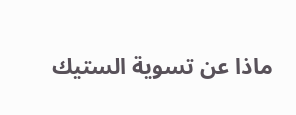ماذا عن تسوية الستيك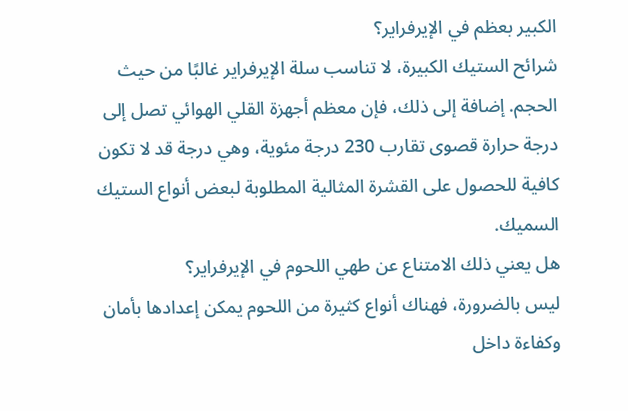الكبير بعظم في الإيرفراير؟
شرائح الستيك الكبيرة، لا تناسب سلة الإيرفراير غالبًا من حيث الحجم. إضافة إلى ذلك، فإن معظم أجهزة القلي الهوائي تصل إلى درجة حرارة قصوى تقارب 230 درجة مئوية، وهي درجة قد لا تكون كافية للحصول على القشرة المثالية المطلوبة لبعض أنواع الستيك السميك.
هل يعني ذلك الامتناع عن طهي اللحوم في الإيرفراير؟
ليس بالضرورة، فهناك أنواع كثيرة من اللحوم يمكن إعدادها بأمان وكفاءة داخل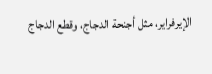الإيرفراير، مثل أجنحة الدجاج، وقطع الدجاج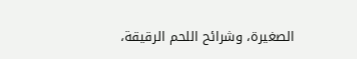الصغيرة، وشرائح اللحم الرقيقة،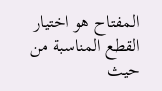المفتاح هو اختيار القطع المناسبة من حيث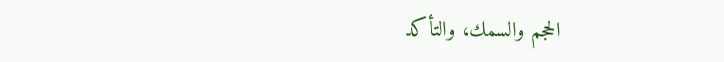الحجم والسمك، والتأكد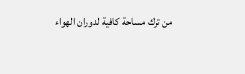من ترك مساحة كافية لدوران الهواء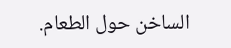الساخن حول الطعام.